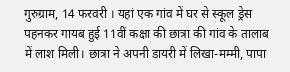गुरुग्राम, 14 फरवरी । यहां एक गांव में घर से स्कूल ड्रेस पहनकर गायब हुई 11वीं कक्षा की छात्रा की गांव के तालाब में लाश मिली। छात्रा ने अपनी डायरी में लिखा-मम्मी, पापा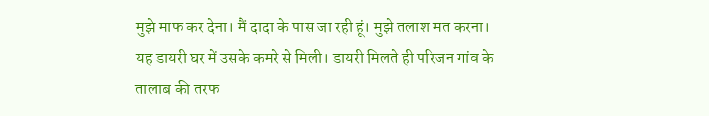मुझे माफ कर देना। मैं दादा के पास जा रही हूं। मुझे तलाश मत करना। यह डायरी घर में उसके कमरे से मिली। डायरी मिलते ही परिजन गांव के तालाब की तरफ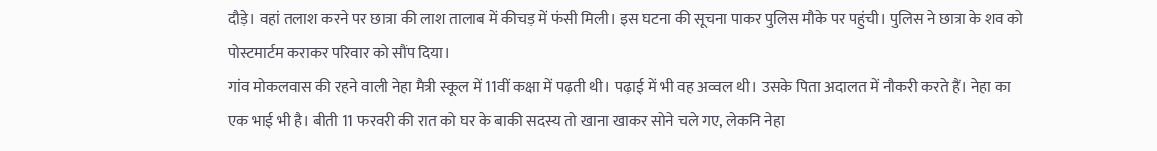दौड़े। वहां तलाश करने पर छात्रा की लाश तालाब में कीचड़ में फंसी मिली। इस घटना की सूचना पाकर पुलिस मौके पर पहुंची। पुलिस ने छात्रा के शव को पोस्टमार्टम कराकर परिवार को सौंप दिया।
गांव मोकलवास की रहने वाली नेहा मैत्री स्कूल में 11वीं कक्षा में पढ़ती थी। पढ़ाई में भी वह अव्वल थी। उसके पिता अदालत में नौकरी करते हैं। नेहा का एक भाई भी है। बीती 11 फरवरी की रात को घर के बाकी सदस्य तो खाना खाकर सोने चले गए, लेकनि नेहा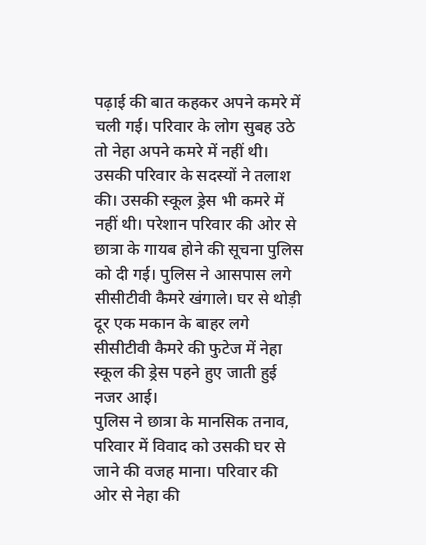पढ़ाई की बात कहकर अपने कमरे में चली गई। परिवार के लोग सुबह उठे तो नेहा अपने कमरे में नहीं थी। उसकी परिवार के सदस्यों ने तलाश की। उसकी स्कूल ड्रेस भी कमरे में नहीं थी। परेशान परिवार की ओर से छात्रा के गायब होने की सूचना पुलिस को दी गई। पुलिस ने आसपास लगे सीसीटीवी कैमरे खंगाले। घर से थोड़ी दूर एक मकान के बाहर लगे सीसीटीवी कैमरे की फुटेज में नेहा स्कूल की ड्रेस पहने हुए जाती हुई नजर आई।
पुलिस ने छात्रा के मानसिक तनाव, परिवार में विवाद को उसकी घर से जाने की वजह माना। परिवार की ओर से नेहा की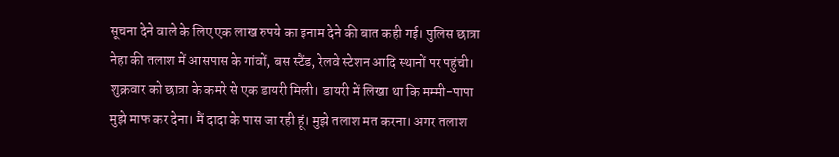सूचना देने वाले के लिए एक लाख रुपये का इनाम देने की बात कही गई। पुलिस छात्रा नेहा की तलाश में आसपास के गांवों, बस स्टैंड, रेलवे स्टेशन आदि स्थानों पर पहुंची। शुक्रवार को छात्रा के कमरे से एक डायरी मिली। डायरी में लिखा था कि मम्मी-पापा मुझे माफ कर देना। मैं दादा के पास जा रही हूं। मुझे तलाश मत करना। अगर तलाश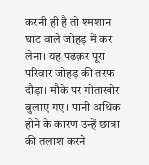करनी ही है तो श्मशान घाट वाले जोहड़ में कर लेना। यह पढक़र पूरा परिवार जोहड़ की तरफ दौड़ा। मौके पर गोताखोर बुलाए गए। पानी अधिक होने के कारण उन्हें छात्रा की तलाश करने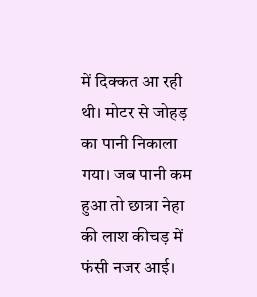में दिक्कत आ रही थी। मोटर से जोहड़ का पानी निकाला गया। जब पानी कम हुआ तो छात्रा नेहा की लाश कीचड़ में फंसी नजर आई।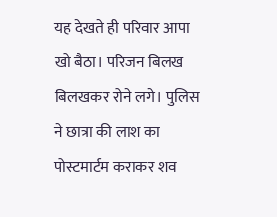यह देखते ही परिवार आपा खो बैठा। परिजन बिलख बिलखकर रोने लगे। पुलिस ने छात्रा की लाश का पोस्टमार्टम कराकर शव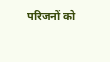परिजनों को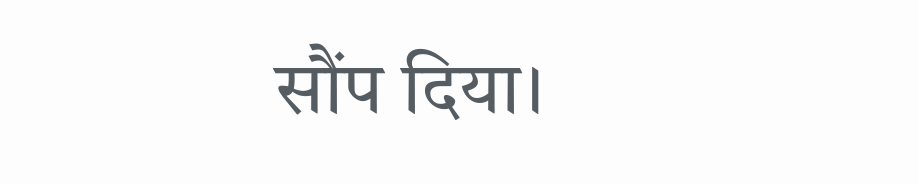सौंप दिया।